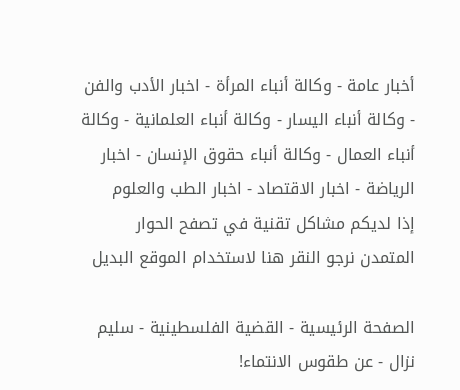أخبار عامة - وكالة أنباء المرأة - اخبار الأدب والفن - وكالة أنباء اليسار - وكالة أنباء العلمانية - وكالة أنباء العمال - وكالة أنباء حقوق الإنسان - اخبار الرياضة - اخبار الاقتصاد - اخبار الطب والعلوم
إذا لديكم مشاكل تقنية في تصفح الحوار المتمدن نرجو النقر هنا لاستخدام الموقع البديل

الصفحة الرئيسية - القضية الفلسطينية - سليم نزال - عن طقوس الانتماء!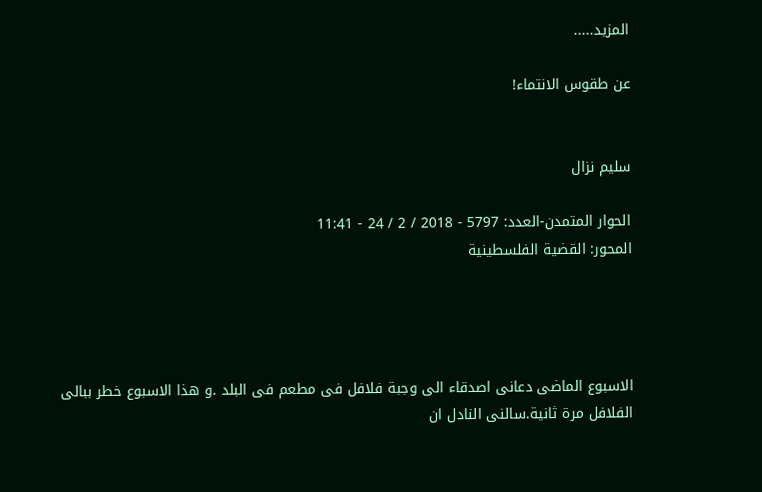المزيد.....

عن طقوس الانتماء!


سليم نزال

الحوار المتمدن-العدد: 5797 - 2018 / 2 / 24 - 11:41
المحور: القضية الفلسطينية




الاسبوع الماضى دعانى اصدقاء الى وجبة فلافل فى مطعم فى البلد .و هذا الاسبوع خطر ببالى الفلافل مرة ثانية.سالنى النادل ان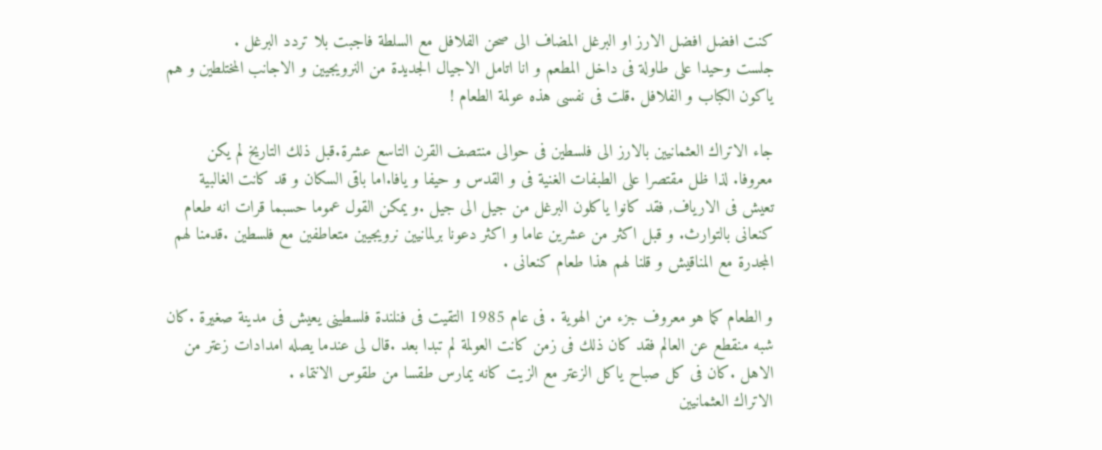كنت افضل افضل الارز او البرغل المضاف الى صحن الفلافل مع السلطة فاجبت بلا تردد البرغل .
جلست وحيدا على طاولة فى داخل المطعم و انا اتامل الاجيال الجديدة من النرويجيين و الاجانب المختلطين و هم ياكون الكباب و الفلافل .قلت فى نفسى هذه عولمة الطعام !

جاء الاتراك العثمانيين بالارز الى فلسطين فى حوالى منتصف القرن التاسع عشرة.قبل ذلك التاريخ لم يكن معروفا. لذا ظل مقتصرا على الطبفات الغنية فى و القدس و حيفا و يافا.اما باقى السكان و قد كانت الغالبية تعيش فى الارياف, فقد كانوا ياكلون البرغل من جيل الى جيل .و يمكن القول عموما حسبما قرات انه طعام كنعانى بالتوارث. و قبل اكثر من عشرين عاما و اكثر دعونا برلمانيين نرويجيين متعاطفين مع فلسطين .قدمنا لهم المجدرة مع المناقيش و قلنا لهم هذا طعام كنعانى .

و الطعام كما هو معروف جزء من الهوية . فى عام 1985 التقيت فى فنلندة فلسطينى يعيش فى مدينة صغيرة .كان شبه منقطع عن العالم فقد كان ذلك فى زمن كانت العولمة لم تبدا بعد .قال لى عندما يصله امدادات زعتر من الاهل .كان فى كل صباح ياكل الزعتر مع الزيت كانه يمارس طقسا من طقوس الانتماء .
الاتراك العثمانيين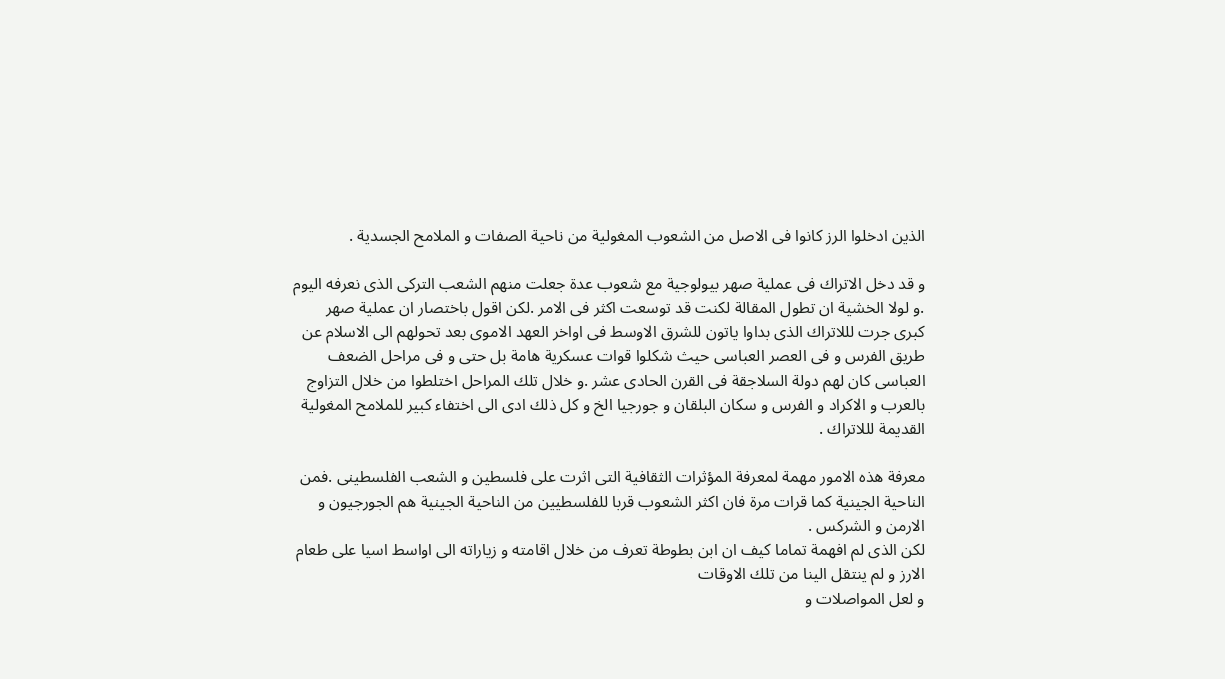الذين ادخلوا الرز كانوا فى الاصل من الشعوب المغولية من ناحية الصفات و الملامح الجسدية .

و قد دخل الاتراك فى عملية صهر بيولوجية مع شعوب عدة جعلت منهم الشعب التركى الذى نعرفه اليوم .و لولا الخشية ان تطول المقالة لكنت قد توسعت اكثر فى الامر .لكن اقول باختصار ان عملية صهر كبرى جرت لللاتراك الذى بداوا ياتون للشرق الاوسط فى اواخر العهد الاموى بعد تحولهم الى الاسلام عن طريق الفرس و فى العصر العباسى حيث شكلوا قوات عسكرية هامة بل حتى و فى مراحل الضعف العباسى كان لهم دولة السلاجقة فى القرن الحادى عشر .و خلال تلك المراحل اختلطوا من خلال التزاوج بالعرب و الاكراد و الفرس و سكان البلقان و جورجيا الخ و كل ذلك ادى الى اختفاء كبير للملامح المغولية القديمة لللاتراك .

معرفة هذه الامور مهمة لمعرفة المؤثرات الثقافية التى اثرت على فلسطين و الشعب الفلسطينى .فمن الناحية الجينية كما قرات مرة فان اكثر الشعوب قربا للفلسطيين من الناحية الجينية هم الجورجيون و الارمن و الشركس .
لكن الذى لم افهمة تماما كيف ان ابن بطوطة تعرف من خلال اقامته و زياراته الى اواسط اسيا على طعام الارز و لم ينتقل الينا من تلك الاوقات
و لعل المواصلات و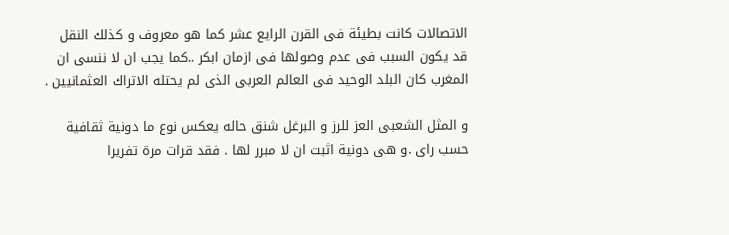الاتصالات كانت بطيئة فى القرن الرايع عشر كما هو معروف و كذلك النقل قد يكون السبب فى عدم وصولها فى ازمان ابكر ..كما يجب ان لا ننسى ان المغرب كان البلد الوحيد فى العالم العربى الذى لم يحتله الاتراك العثمانيين .

و المثل الشعبى العز للرز و البرغل شنق حاله يعكس نوع ما دونية ثقافية حسب راى .و هى دونية اثبت ان لا مبرر لها . فقد قرات مرة تفريرا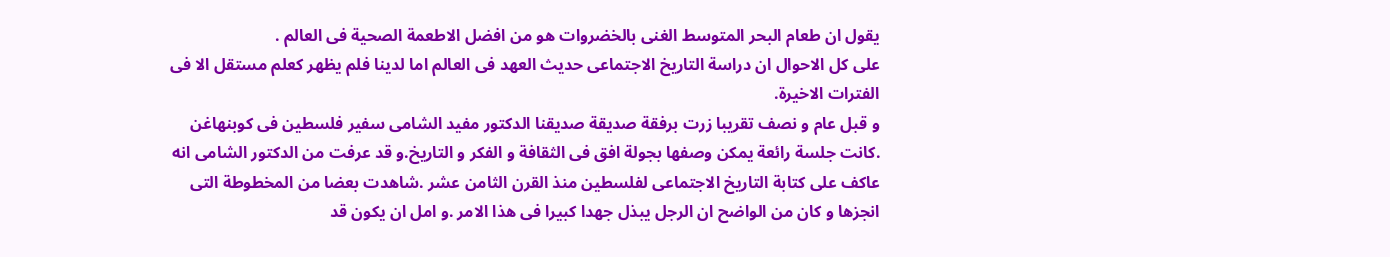يقول ان طعام البحر المتوسط الغنى بالخضروات هو من افضل الاطعمة الصحية فى العالم .
على كل الاحوال ان دراسة التاريخ الاجتماعى حديث العهد فى العالم اما لدينا فلم يظهر كعلم مستقل الا فى الفترات الاخيرة.
و قبل عام و نصف تقريبا زرت برفقة صديقة صديقنا الدكتور مفيد الشامى سفير فلسطين فى كوبنهاغن .كانت جلسة رائعة يمكن وصفها بجولة افق فى الثقافة و الفكر و التاريخ.و قد عرفت من الدكتور الشامى انه عاكف على كتابة التاريخ الاجتماعى لفلسطين منذ القرن الثامن عشر .شاهدت بعضا من المخطوطة التى انجزها و كان من الواضح ان الرجل يبذل جهدا كبيرا فى هذا الامر .و امل ان يكون قد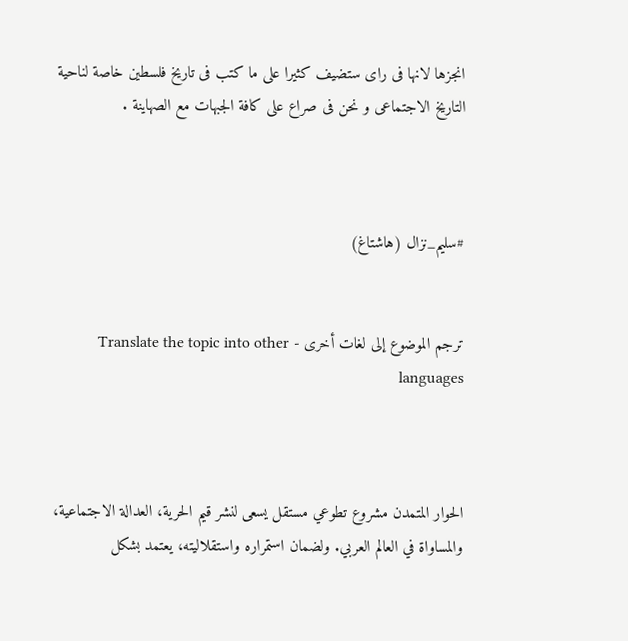انجزها لانها فى راى ستضيف كثيرا على ما كتب فى تاريخ فلسطين خاصة لناحية التاريخ الاجتماعى و نحن فى صراع على كافة الجبهات مع الصهاينة .



#سليم_نزال (هاشتاغ)


ترجم الموضوع إلى لغات أخرى - Translate the topic into other languages



الحوار المتمدن مشروع تطوعي مستقل يسعى لنشر قيم الحرية، العدالة الاجتماعية، والمساواة في العالم العربي. ولضمان استمراره واستقلاليته، يعتمد بشكل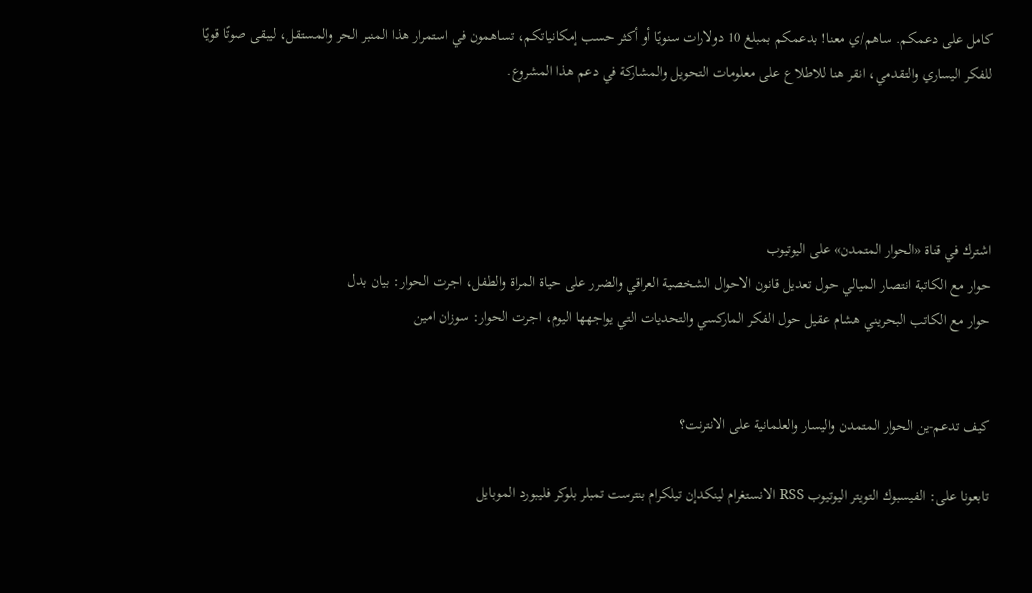كامل على دعمكم. ساهم/ي معنا! بدعمكم بمبلغ 10 دولارات سنويًا أو أكثر حسب إمكانياتكم، تساهمون في استمرار هذا المنبر الحر والمستقل، ليبقى صوتًا قويًا للفكر اليساري والتقدمي، انقر هنا للاطلاع على معلومات التحويل والمشاركة في دعم هذا المشروع.




اشترك في قناة «الحوار المتمدن» على اليوتيوب
حوار مع الكاتبة انتصار الميالي حول تعديل قانون الاحوال الشخصية العراقي والضرر على حياة المراة والطفل، اجرت الحوار: بيان بدل
حوار مع الكاتب البحريني هشام عقيل حول الفكر الماركسي والتحديات التي يواجهها اليوم، اجرت الحوار: سوزان امين


كيف تدعم-ين الحوار المتمدن واليسار والعلمانية على الانترنت؟

تابعونا على: الفيسبوك التويتر اليوتيوب RSS الانستغرام لينكدإن تيلكرام بنترست تمبلر بلوكر فليبورد الموبايل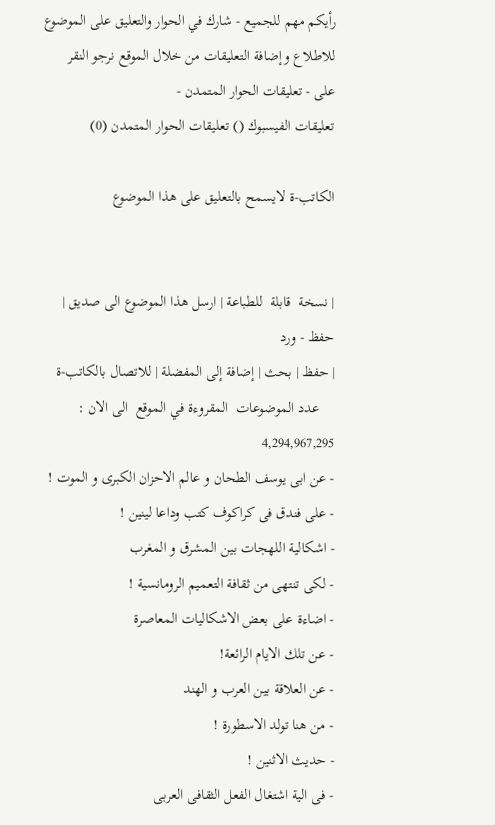رأيكم مهم للجميع - شارك في الحوار والتعليق على الموضوع
للاطلاع وإضافة التعليقات من خلال الموقع نرجو النقر على - تعليقات الحوار المتمدن -
تعليقات الفيسبوك () تعليقات الحوار المتمدن (0)

الكاتب-ة لايسمح بالتعليق على هذا الموضوع


| نسخة  قابلة  للطباعة | ارسل هذا الموضوع الى صديق | حفظ - ورد
| حفظ | بحث | إضافة إلى المفضلة | للاتصال بالكاتب-ة
    عدد الموضوعات  المقروءة في الموقع  الى الان : 4,294,967,295
- عن ابى يوسف الطحان و عالم الاحزان الكبرى و الموت !
- على فندق فى كراكوف كتب وداعا لينين !
- اشكالية اللهجات بين المشرق و المغرب
- لكى تنتهى من ثقافة التعميم الرومانسية !
- اضاءة على بعض الاشكاليات المعاصرة
- عن تلك الايام الرائعة!
- عن العلاقة بين العرب و الهند
- من هنا تولد الاسطورة !
- حديث الاثنين !
- فى الية اشتغال الفعل الثقافى العربى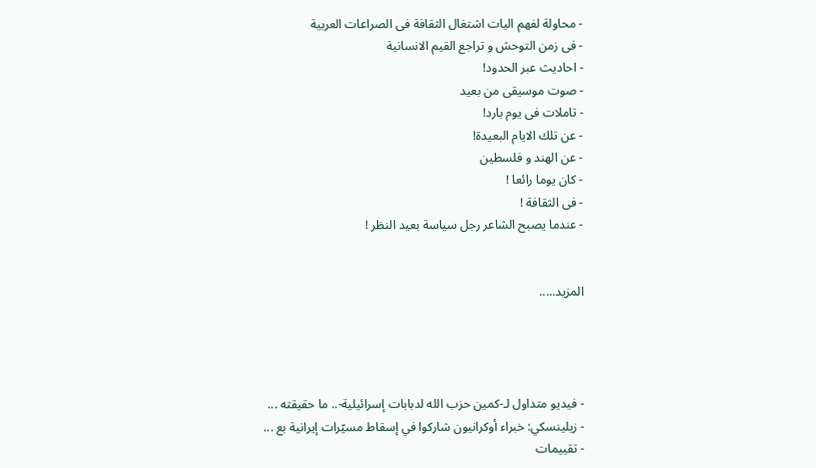- محاولة لفهم اليات اشتغال الثقافة فى الصراعات العربية
- فى زمن التوحش و تراجع القيم الانسانية
- احاديث عبر الحدود!
- صوت موسيقى من بعيد
- تاملات فى يوم بارد!
- عن تلك الايام البعيدة!
- عن الهند و فلسطين
- كان يوما رائعا !
- فى الثقافة !
- عندما يصبح الشاعر رجل سياسة بعيد النظر !


المزيد.....




- فيديو متداول لـ-كمين حزب الله لدبابات إسرائيلية-.. ما حقيقته ...
- زيلينسكي: خبراء أوكرانيون شاركوا في إسقاط مسيّرات إيرانية بع ...
- تقييمات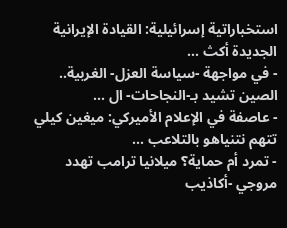استخباراتية إسرائيلية: القيادة الإيرانية الجديدة أكث ...
- في مواجهة -سياسة العزل- الغربية.. الصين تشيد بـ-النجاحات- ال ...
- عاصفة في الإعلام الأميركي: ميغين كيلي تتهم نتنياهو بالتلاعب ...
- تمرد أم حماية؟ ميلانيا ترامب تهدد مروجي -أكاذيب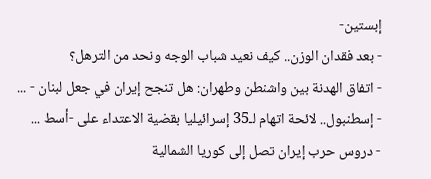إبستين-
- بعد فقدان الوزن.. كيف نعيد شباب الوجه ونحد من الترهل؟
- اتفاق الهدنة بين واشنطن وطهران: هل تنجح إيران في جعل لبنان - ...
- إسطنبول.. لائحة اتهام لـ35 إسرائيليا بقضية الاعتداء على -أسط ...
- دروس حرب إيران تصل إلى كوريا الشمالية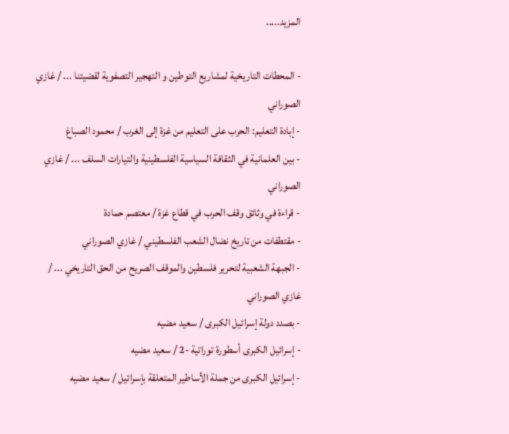المزيد.....

- المحطات التاريخية لمشاريع التوطين و التهجير التصفوية لقضيتنا ... / غازي الصوراني
- إبادة التعليم: الحرب على التعليم من غزة إلى الغرب / محمود الصباغ
- بين العلمانية في الثقافة السياسية الفلسطينية والتيارات السلف ... / غازي الصوراني
- قراءة في وثائق وقف الحرب في قطاع غزة / معتصم حمادة
- مقتطفات من تاريخ نضال الشعب الفلسطيني / غازي الصوراني
- الجبهة الشعبية لتحرير فلسطين والموقف الصريح من الحق التاريخي ... / غازي الصوراني
- بصدد دولة إسرائيل الكبرى / سعيد مضيه
- إسرائيل الكبرى أسطورة توراتية -2 / سعيد مضيه
- إسرائيل الكبرى من جملة الأساطير المتعلقة بإسرائيل / سعيد مضيه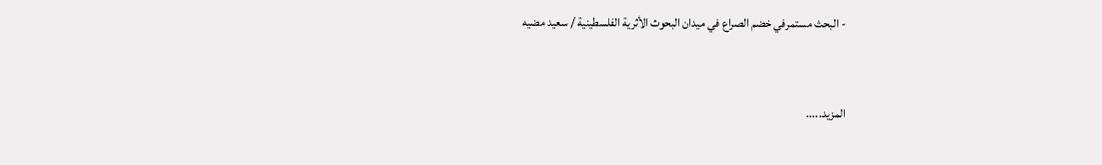- البحث مستمرفي خضم الصراع في ميدان البحوث الأثرية الفلسطينية / سعيد مضيه


المزيد.....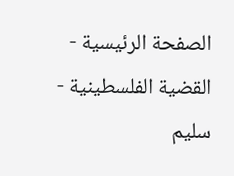الصفحة الرئيسية - القضية الفلسطينية - سليم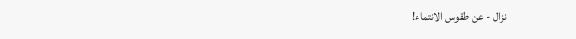نزال - عن طقوس الانتماء!